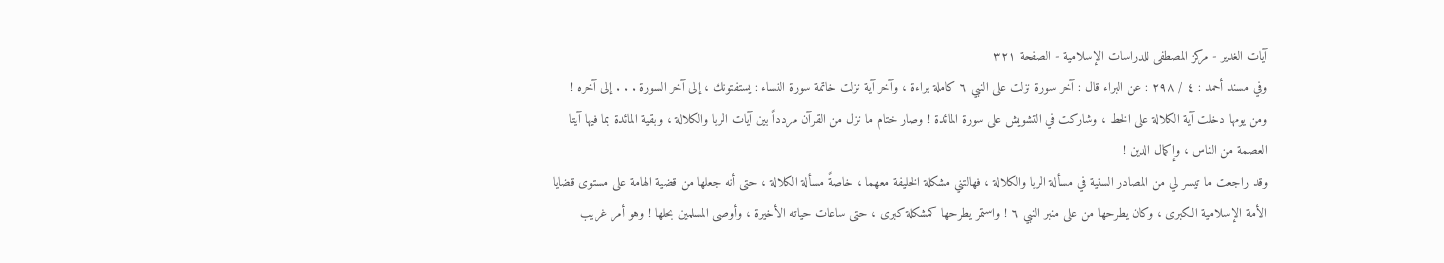آيات الغدير - مركز المصطفى للدراسات الإسلامية - الصفحة ٣٢١
وفي مسند أحمد : ٤ / ٢٩٨ : عن البراء قال : آخر سورة نزلت على النبي ٦ كاملة براءة ، وآخر آية نزلت خاتمة سورة النساء : يستفتونك ، إلى آخر السورة . . . إلى آخره !
ومن يومها دخلت آية الكلالة على الخط ، وشاركت في التشويش على سورة المائدة ! وصار ختام ما نزل من القرآن مردداً بين آيات الربا والكلالة ، وبقية المائدة بما فيها آيتا العصمة من الناس ، وإكمال الدين !
وقد راجعت ما تيسر لي من المصادر السنية في مسألة الربا والكلالة ، فهالتني مشكلة الخليفة معهما ، خاصةً مسألة الكلالة ، حتى أنه جعلها من قضية الهامة على مستوى قضايا الأمة الإسلامية الكبرى ، وكان يطرحها من على منبر النبي ٦ ! واستمر يطرحها كمشكلة كبرى ، حتى ساعات حياته الأخيرة ، وأوصى المسلمين بحلها ! وهو أمر غريب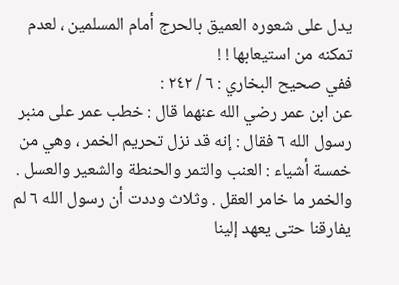يدل على شعوره العميق بالحرج أمام المسلمين ، لعدم تمكنه من استيعابها ! !
ففي صحيح البخاري : ٦ / ٢٤٢ :
عن ابن عمر رضي الله عنهما قال : خطب عمر على منبر رسول الله ٦ فقال : إنه قد نزل تحريم الخمر ، وهي من خمسة أشياء : العنب والتمر والحنطة والشعير والعسل . والخمر ما خامر العقل . وثلاث وددت أن رسول الله ٦ لم يفارقنا حتى يعهد إلينا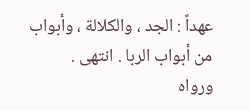عهداً : الجد ، والكلالة ، وأبواب من أبواب الربا . انتهى .
ورواه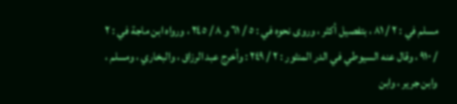مسلم في : ٢ / ٨١ ، بتفصيل أكثر ، وروى نحوه في : ٥ / ٦١ و ٨ / ٢٤٥ ، ورواه ابن ماجة في : ٢ / ٩١٠ ، وقال عنه السيوطي في الدر المنثور : ٢ / ٢٤٩ : وأخرج عبد الرزاق ، والبخاري ، ومسلم ، وابن جرير ، وابن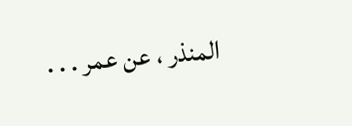المنذر ، عن عمر . . .